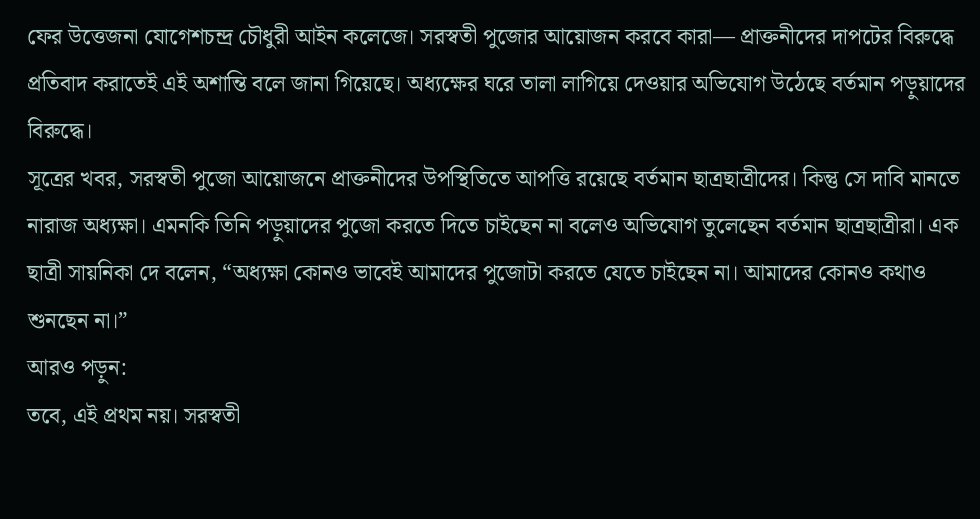ফের উত্তেজনা যোগেশচন্দ্র চৌধুরী আইন কলেজে। সরস্বতী পুজোর আয়োজন করবে কারা— প্রাক্তনীদের দাপটের বিরুদ্ধে প্রতিবাদ করাতেই এই অশান্তি বলে জানা গিয়েছে। অধ্যক্ষের ঘরে তালা লাগিয়ে দেওয়ার অভিযোগ উঠেছে বর্তমান পড়ুয়াদের বিরুদ্ধে।
সূত্রের খবর, সরস্বতী পুজো আয়োজনে প্রাক্তনীদের উপস্থিতিতে আপত্তি রয়েছে বর্তমান ছাত্রছাত্রীদের। কিন্তু সে দাবি মানতে নারাজ অধ্যক্ষা। এমনকি তিনি পড়ুয়াদের পুজো করতে দিতে চাইছেন না বলেও অভিযোগ তুলেছেন বর্তমান ছাত্রছাত্রীরা। এক ছাত্রী সায়নিকা দে বলেন, “অধ্যক্ষা কোনও ভাবেই আমাদের পুজোটা করতে যেতে চাইছেন না। আমাদের কোনও কথাও শুনছেন না।”
আরও পড়ুন:
তবে, এই প্রথম নয়। সরস্বতী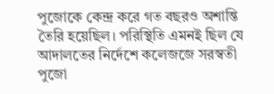পুজোকে কেন্দ্র করে গত বছরও অশান্তি তৈরি হয়েছিল। পরিস্থিতি এমনই ছিল যে আদালতের নির্দেশে কলেজজে সরস্বতী পুজো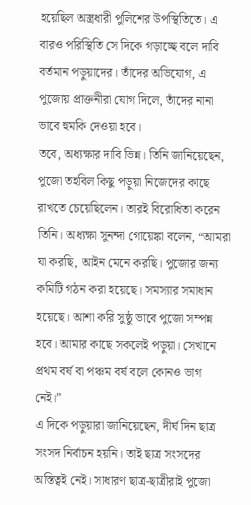হয়েছিল অস্ত্রধারী পুলিশের উপস্থিতিতে। এ বারও পরিস্থিতি সে দিকে গড়াচ্ছে বলে দাবি বর্তমান পড়ুয়াদের। তাঁদের অভিযোগ, এ পুজোয় প্রাক্তনীরা যোগ দিলে, তাঁদের নানা ভাবে হুমকি দেওয়া হবে।
তবে, অধ্যক্ষার দাবি ভিন্ন। তিনি জানিয়েছেন, পুজো তহবিল কিছু পড়ুয়া নিজেদের কাছে রাখতে চেয়েছিলেন। তারই বিরোধিতা করেন তিনি। অধ্যক্ষা সুনন্দা গোয়েঙ্কা বলেন, “আমরা যা করছি, আইন মেনে করছি। পুজোর জন্য কমিটি গঠন করা হয়েছে। সমস্যার সমাধান হয়েছে। আশা করি সুষ্ঠু ভাবে পুজো সম্পন্ন হবে। আমার কাছে সকলেই পড়ুয়া। সেখানে প্রথম বর্ষ বা পঞ্চম বর্ষ বলে কোনও ভাগ নেই।”
এ দিকে পড়ুয়ারা জানিয়েছেন, দীর্ঘ দিন ছাত্র সংসদ নির্বাচন হয়নি। তাই ছাত্র সংসদের অস্তিত্বই নেই। সাধারণ ছাত্র-ছাত্রীরাই পুজো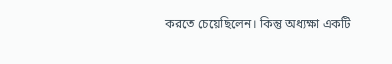করতে চেয়েছিলেন। কিন্তু অধ্যক্ষা একটি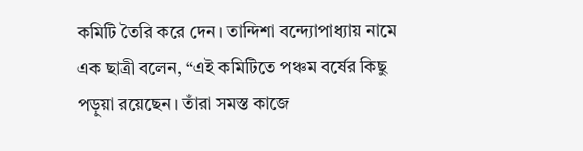কমিটি তৈরি করে দেন। তান্দিশা বন্দ্যোপাধ্যায় নামে এক ছাত্রী বলেন, “এই কমিটিতে পঞ্চম বর্ষের কিছু পড়ুয়া রয়েছেন। তাঁরা সমস্ত কাজে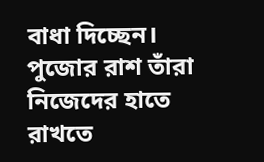বাধা দিচ্ছেন। পুজোর রাশ তাঁরা নিজেদের হাতে রাখতে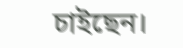চাইছেন।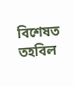বিশেষত তহবিল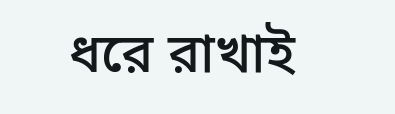ধরে রাখাই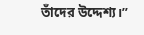তাঁদের উদ্দেশ্য।”